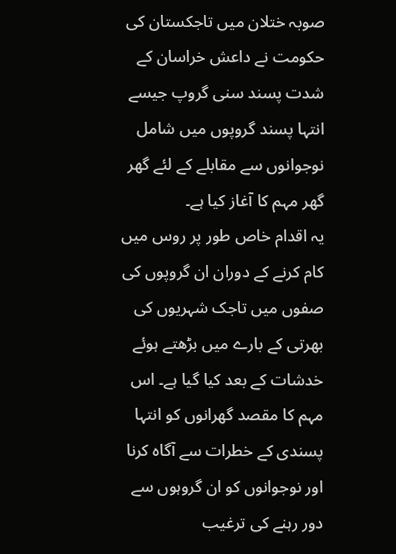صوبہ ختلان میں تاجکستان کی حکومت نے داعش خراسان کے شدت پسند سنی گروپ جیسے انتہا پسند گروپوں میں شامل نوجوانوں سے مقابلے کے لئے گھر گھر مہم کا آغاز کیا ہے۔
یہ اقدام خاص طور پر روس میں کام کرنے کے دوران ان گروپوں کی صفوں میں تاجک شہریوں کی بھرتی کے بارے میں بڑھتے ہوئے خدشات کے بعد کیا گیا ہے۔ اس مہم کا مقصد گھرانوں کو انتہا پسندی کے خطرات سے آگاہ کرنا اور نوجوانوں کو ان گروہوں سے دور رہنے کی ترغیب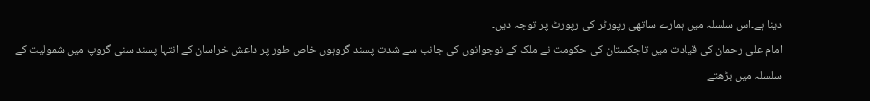دینا ہے۔اس سلسلہ میں ہمارے ساتھی رپورٹر کی رپورٹ پر توجہ دیں۔
امام علی رحمان کی قیادت میں تاجکستان کی حکومت نے ملک کے نوجوانوں کی جانب سے شدت پسند گروہوں خاص طور پر داعش خراسان کے انتہا پسند سنی گروپ میں شمولیت کے سلسلہ میں بڑھتے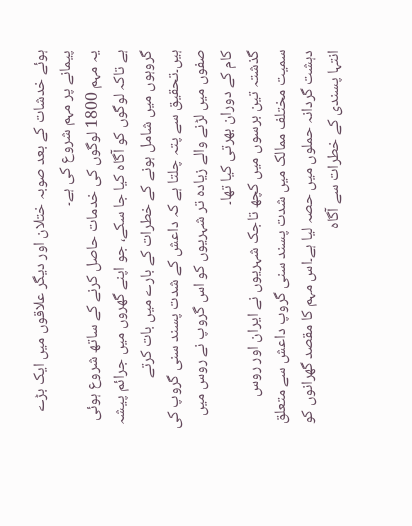ہوئے خدشات کے بعد صوبہ ختلان اور دیگر علاقوں میں ایک بڑے پیمانے پر مہم شروع کی ہے۔
یہ مہم 1800 لوگوں کی خدمات حاصل کرنے کے ساتھ شروع ہوئی ہے تاکہ لوگوں کو آگاہ کیا جا سکے، جو اپنے گھروں میں جرائم پیشہ گروہوں میں شامل ہونے کے خطرات کے بارے میں بات کرتے ہیں۔تحقیق سے پتہ چلتا ہے کہ داعش کے شدت پسند سنی گروپ کی صفوں میں لڑنے والے زیادہ تر شہریوں کو اس گروپ نے روس میں کام کے دوران بھرتی کیا تھا۔
گذشتہ تین برسوں میں کچھ تاجک شہریوں نے ایران اور روس سمیت مختلف ممالک میں شدت پسند سنی گروپ داعش سے متعلق دہشت گردانہ حملوں میں حصہ لیا ہے۔اس مہم کا مقصد گھرانوں کو انتہا پسندی کے خطرات سے آگاہ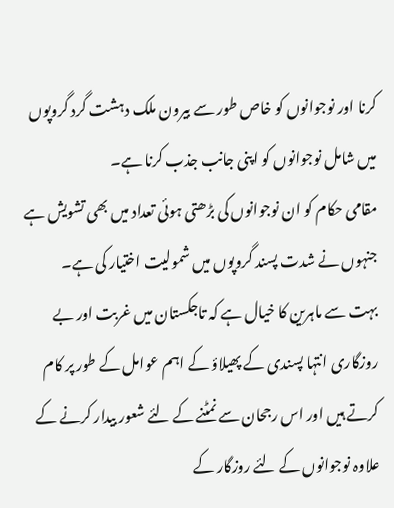کرنا اور نوجوانوں کو خاص طور سے بیرون ملک دہشت گرد گروپوں میں شامل نوجوانوں کو اپنی جانب جذب کرنا ہے۔
مقامی حکام کو ان نوجوانوں کی بڑھتی ہوئی تعداد میں بھی تشویش ہے جنہوں نے شدت پسند گروپوں میں شمولیت اختیار کی ہے۔
بہت سے ماہرین کا خیال ہے کہ تاجکستان میں غربت اور بے روزگاری انتہا پسندی کے پھیلاؤ کے اہم عوامل کے طور پر کام کرتے ہیں اور اس رجحان سے نمٹنے کے لئے شعور بیدار کرنے کے علاوہ نوجوانوں کے لئے روزگار کے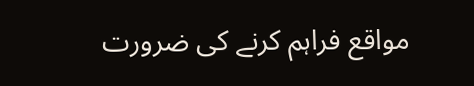مواقع فراہم کرنے کی ضرورت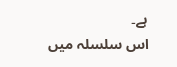ہے۔
اس سلسلہ میں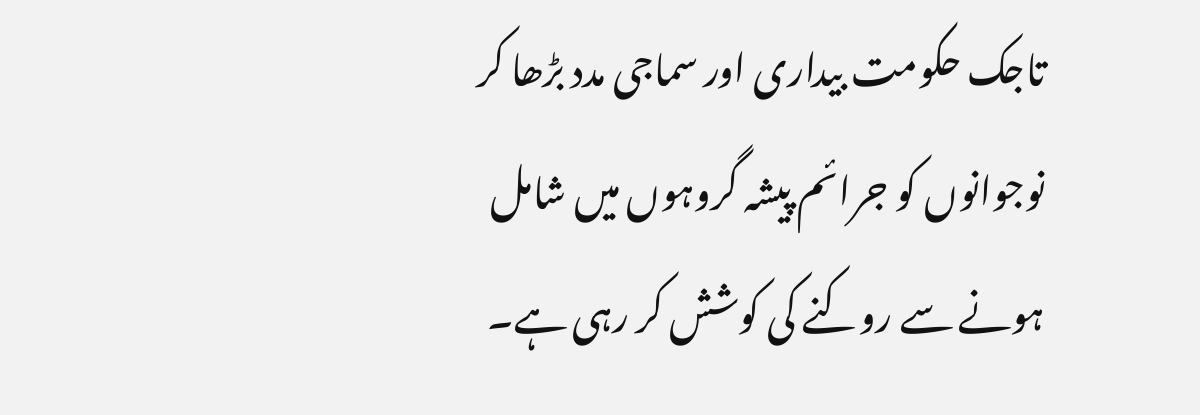تاجک حکومت بیداری اور سماجی مدد بڑھا کر نوجوانوں کو جرائم پیشہ گروہوں میں شامل ہونے سے روکنے کی کوشش کر رہی ہے۔